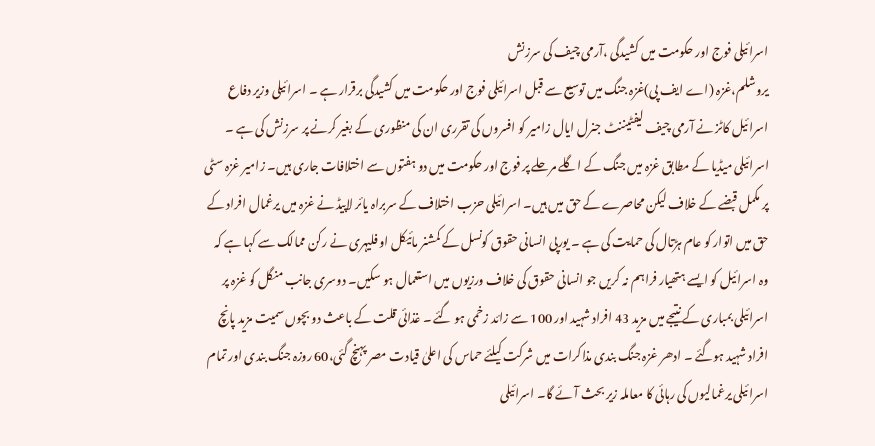اسرائیلی فوج اور حکومت میں کشیدگی ،آرمی چیف کی سرزنش
یروشلم،غزہ (اے ایف پی)غزہ جنگ میں توسیع سے قبل اسرائیلی فوج اور حکومت میں کشیدگی برقرار ہے ۔ اسرائیلی وزیر دفاع اسرائیل کاٹز نے آرمی چیف لیفٹیننٹ جنرل ایال زامیر کو افسروں کی تقرری ان کی منظوری کے بغیر کرنے پر سرزنش کی ہے ۔
اسرائیلی میڈیا کے مطابق غزہ میں جنگ کے اگلے مرحلے پر فوج اور حکومت میں دو ہفتوں سے اختلافات جاری ہیں۔ زامیر غزہ سٹی پر مکمل قبضے کے خلاف لیکن محاصرے کے حق میں ہیں۔ اسرائیلی حزب اختلاف کے سربراہ یائر لاپیڈ نے غزہ میں یرغمال افراد کے حق میں اتوار کو عام ہڑتال کی حمایت کی ہے ۔ یورپی انسانی حقوق کونسل کے کمشنر مائیکل او فلیہری نے رکن ممالک سے کہا ہے کہ وہ اسرائیل کو ایسے ہتھیار فراہم نہ کریں جو انسانی حقوق کی خلاف ورزیوں میں استعمال ہو سکیں۔ دوسری جانب منگل کو غزہ پر اسرائیلی بمباری کے نتیجے میں مزید 43 افراد شہید اور 100 سے زائد زخمی ہو گئے ۔ غذائی قلت کے باعث دو بچوں سمیت مزید پانچ افراد شہید ہوگئے ۔ ادھر غزہ جنگ بندی مذاکرات میں شرکت کیلئے حماس کی اعلیٰ قیادت مصر پہنچ گئی،60 روزہ جنگ بندی اور تمام اسرائیلی یرغمالیوں کی رہائی کا معاملہ زیر بحث آئے گا۔ اسرائیلی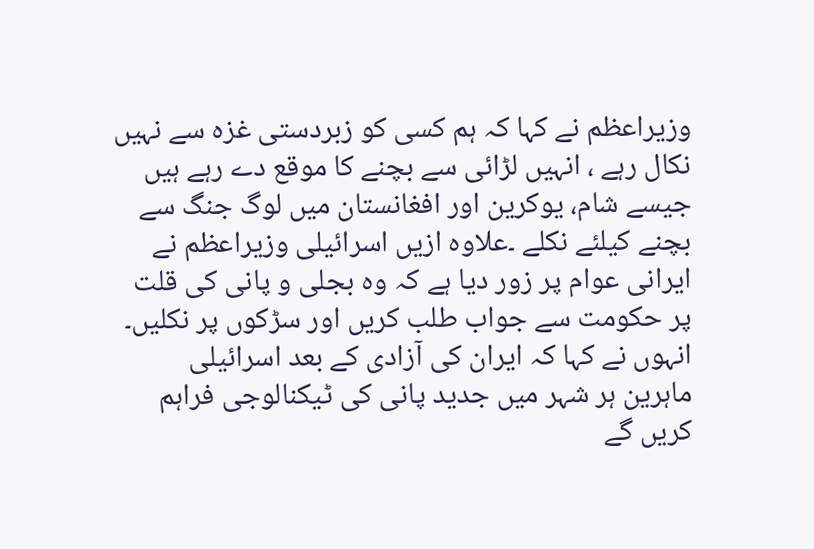وزیراعظم نے کہا کہ ہم کسی کو زبردستی غزہ سے نہیں نکال رہے ، انہیں لڑائی سے بچنے کا موقع دے رہے ہیں جیسے شام، یوکرین اور افغانستان میں لوگ جنگ سے بچنے کیلئے نکلے ۔علاوہ ازیں اسرائیلی وزیراعظم نے ایرانی عوام پر زور دیا ہے کہ وہ بجلی و پانی کی قلت پر حکومت سے جواب طلب کریں اور سڑکوں پر نکلیں۔ انہوں نے کہا کہ ایران کی آزادی کے بعد اسرائیلی ماہرین ہر شہر میں جدید پانی کی ٹیکنالوجی فراہم کریں گے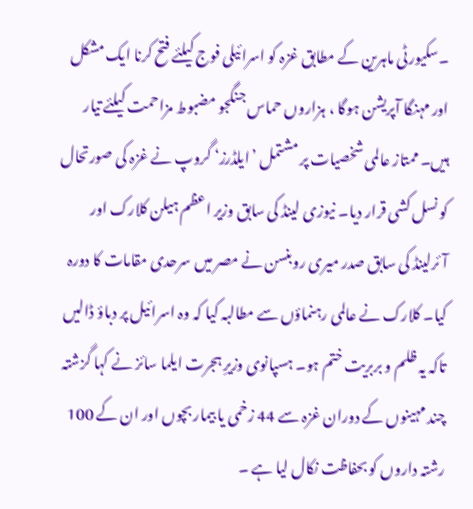۔سکیورٹی ماہرین کے مطابق غزہ کو اسرائیلی فوج کیلئے فتح کرنا ایک مشکل اور مہنگا آپریشن ہوگا ، ہزاروں حماس جنگجو مضبوط مزاحمت کیلئے تیار ہیں۔ ممتاز عالمی شخصیات پر مشتمل ’ایلڈرز‘ گروپ نے غزہ کی صورتحال کو نسل کشی قرار دیا۔ نیوزی لینڈ کی سابق وزیر اعظم ہیلن کلارک اور آئرلینڈ کی سابق صدر میری روبنسن نے مصر میں سرحدی مقامات کا دورہ کیا۔ کلارک نے عالمی رہنماؤں سے مطالبہ کیا کہ وہ اسرائیل پر دباؤ ڈالیں تاکہ یہ ظلم و بربریت ختم ہو۔ ہسپانوی وزیرِ ہجرت ایلما سائز نے کہا گزشتہ چند مہینوں کے دوران غزہ سے 44 زخمی یا بیمار بچوں اور ان کے 100 رشتہ داروں کو بحفاظت نکال لیا ہے ۔